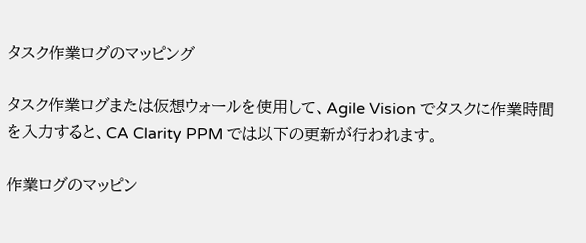タスク作業ログのマッピング

タスク作業ログまたは仮想ウォールを使用して、Agile Vision でタスクに作業時間を入力すると、CA Clarity PPM では以下の更新が行われます。

作業ログのマッピン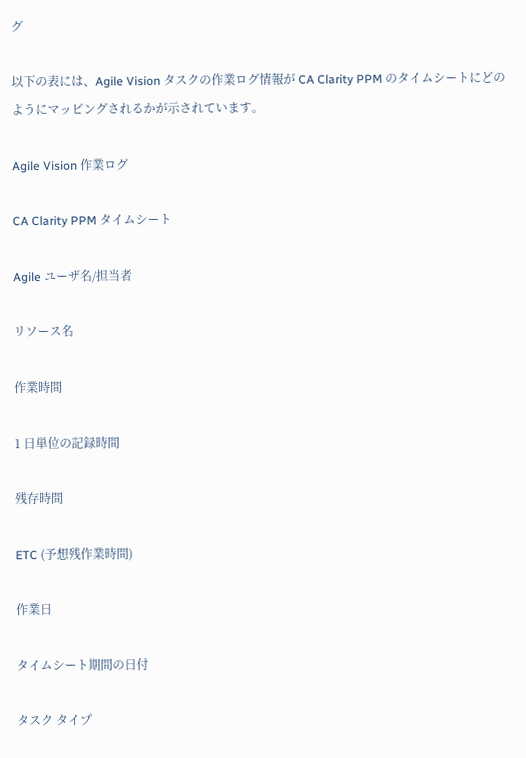グ

以下の表には、Agile Vision タスクの作業ログ情報が CA Clarity PPM のタイムシートにどのようにマッピングされるかが示されています。

Agile Vision 作業ログ

CA Clarity PPM タイムシート

Agile ユーザ名/担当者

リソース名

作業時間

1 日単位の記録時間

残存時間

ETC (予想残作業時間)

作業日

タイムシート期間の日付

タスク タイプ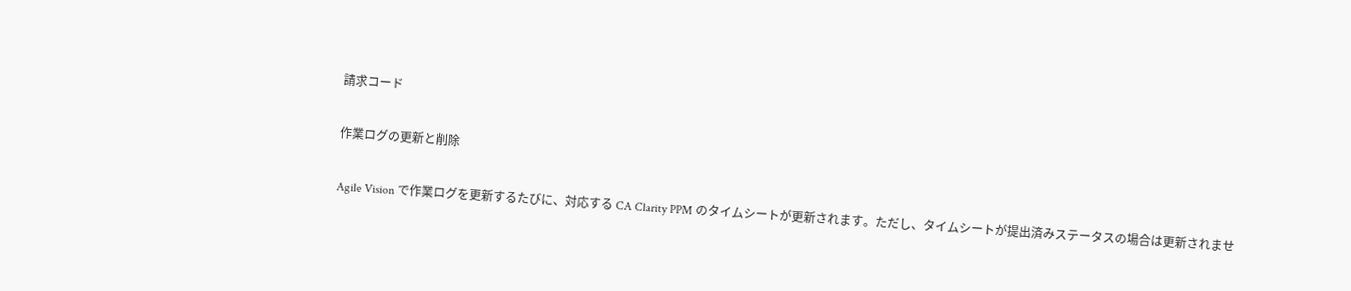請求コード

作業ログの更新と削除

Agile Vision で作業ログを更新するたびに、対応する CA Clarity PPM のタイムシートが更新されます。ただし、タイムシートが提出済みステータスの場合は更新されませ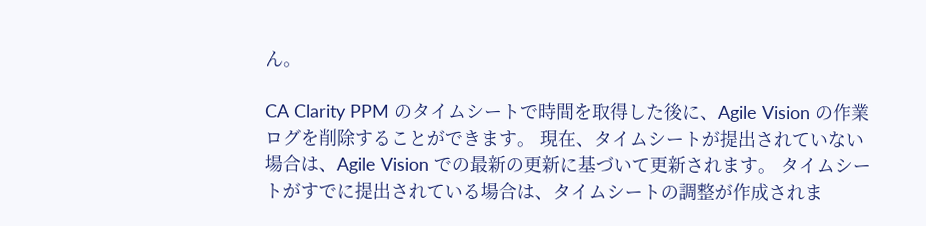ん。

CA Clarity PPM のタイムシートで時間を取得した後に、Agile Vision の作業ログを削除することができます。 現在、タイムシートが提出されていない場合は、Agile Vision での最新の更新に基づいて更新されます。 タイムシートがすでに提出されている場合は、タイムシートの調整が作成されま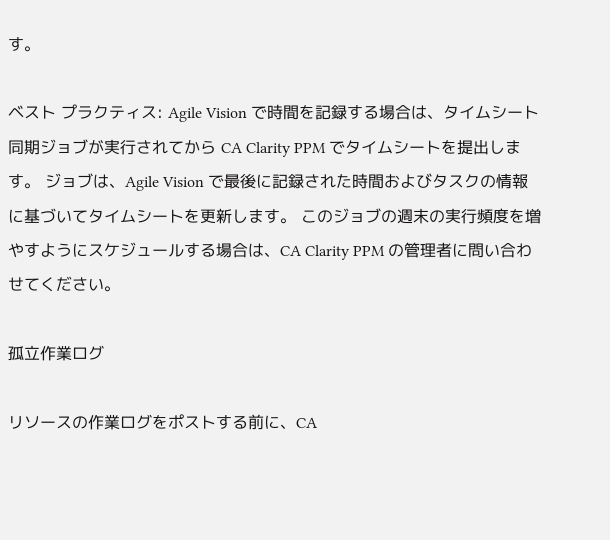す。

ベスト プラクティス: Agile Vision で時間を記録する場合は、タイムシート同期ジョブが実行されてから CA Clarity PPM でタイムシートを提出します。 ジョブは、Agile Vision で最後に記録された時間およびタスクの情報に基づいてタイムシートを更新します。 このジョブの週末の実行頻度を増やすようにスケジュールする場合は、CA Clarity PPM の管理者に問い合わせてください。

孤立作業ログ

リソースの作業ログをポストする前に、CA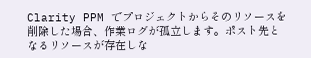Clarity PPM でプロジェクトからそのリソースを削除した場合、作業ログが孤立します。ポスト先となるリソースが存在しな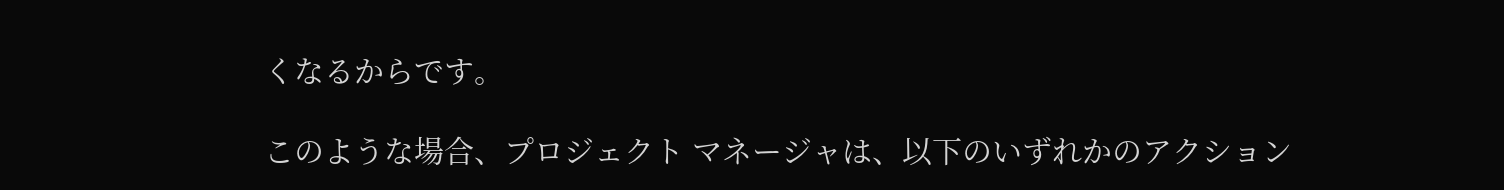くなるからです。

このような場合、プロジェクト マネージャは、以下のいずれかのアクション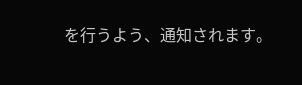を行うよう、通知されます。